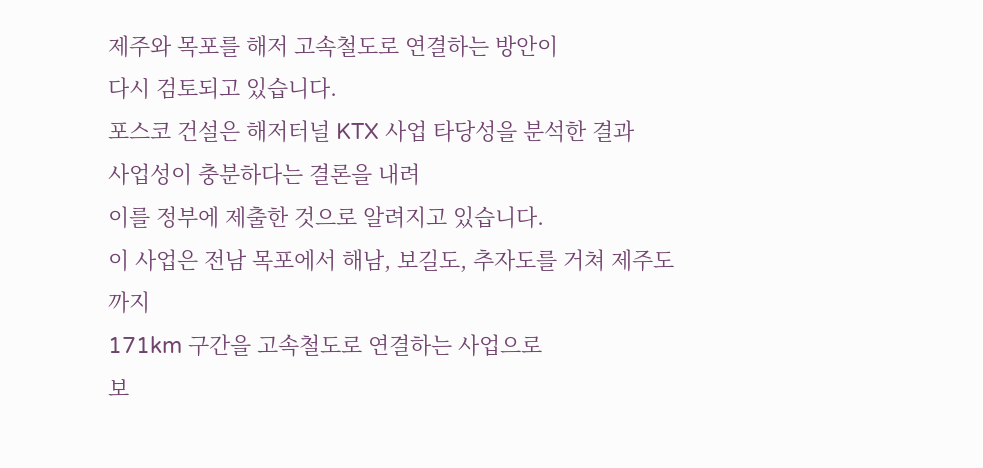제주와 목포를 해저 고속철도로 연결하는 방안이
다시 검토되고 있습니다.
포스코 건설은 해저터널 KTX 사업 타당성을 분석한 결과
사업성이 충분하다는 결론을 내려
이를 정부에 제출한 것으로 알려지고 있습니다.
이 사업은 전남 목포에서 해남, 보길도, 추자도를 거쳐 제주도까지
171km 구간을 고속철도로 연결하는 사업으로
보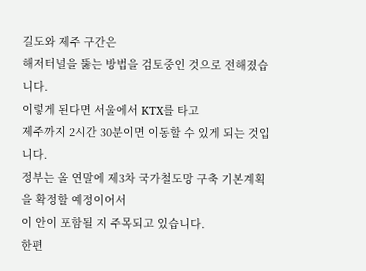길도와 제주 구간은
해저터널을 뚫는 방법을 검토중인 것으로 전해졌습니다.
이렇게 된다면 서울에서 KTX를 타고
제주까지 2시간 30분이면 이동할 수 있게 되는 것입니다.
정부는 올 연말에 제3차 국가철도망 구축 기본계획을 확정할 예정이어서
이 안이 포함될 지 주목되고 있습니다.
한편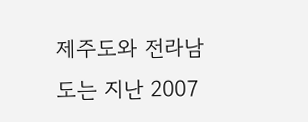제주도와 전라남도는 지난 2007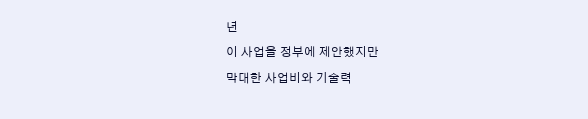년
이 사업을 정부에 제안했지만
막대한 사업비와 기술력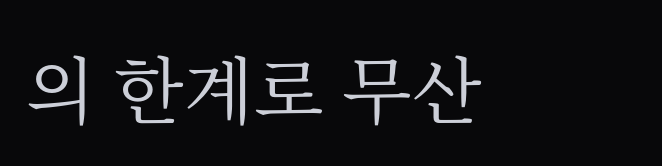의 한계로 무산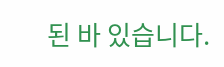된 바 있습니다.